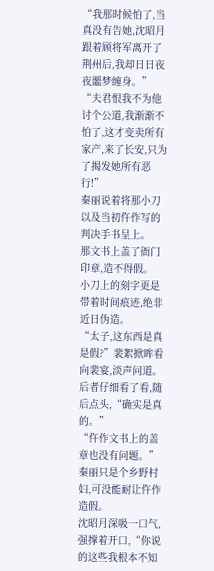“我那时候怕了,当真没有告她,沈昭月跟着顾将军离开了荆州后,我却日日夜夜噩梦缠身。”
“夫君恨我不为他讨个公道,我渐渐不怕了,这才变卖所有家产,来了长安,只为了揭发她所有恶行!”
秦丽说着将那小刀以及当初仵作写的判决手书呈上。
那文书上盖了衙门印章,造不得假。
小刀上的刻字更是带着时间痕迹,绝非近日伪造。
“太子,这东西是真是假?”裴絮掀眸看向裴宴,淡声问道。
后者仔细看了看,随后点头,“确实是真的。”
“仵作文书上的盖章也没有问题。”
秦丽只是个乡野村妇,可没能耐让仵作造假。
沈昭月深吸一口气,强撑着开口,“你说的这些我根本不知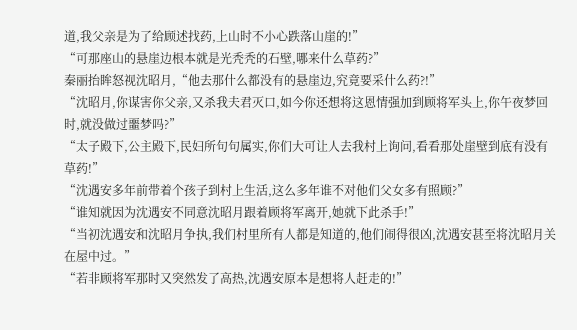道,我父亲是为了给顾述找药,上山时不小心跌落山崖的!”
“可那座山的悬崖边根本就是光秃秃的石壁,哪来什么草药?”
秦丽抬眸怒视沈昭月,“他去那什么都没有的悬崖边,究竟要采什么药?!”
“沈昭月,你谋害你父亲,又杀我夫君灭口,如今你还想将这恩情强加到顾将军头上,你午夜梦回时,就没做过噩梦吗?”
“太子殿下,公主殿下,民妇所句句属实,你们大可让人去我村上询问,看看那处崖壁到底有没有草药!”
“沈遇安多年前带着个孩子到村上生活,这么多年谁不对他们父女多有照顾?”
“谁知就因为沈遇安不同意沈昭月跟着顾将军离开,她就下此杀手!”
“当初沈遇安和沈昭月争执,我们村里所有人都是知道的,他们闹得很凶,沈遇安甚至将沈昭月关在屋中过。”
“若非顾将军那时又突然发了高热,沈遇安原本是想将人赶走的!”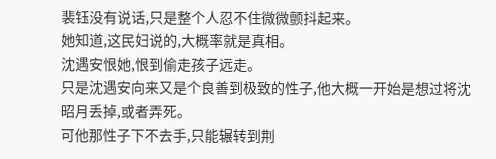裴钰没有说话,只是整个人忍不住微微颤抖起来。
她知道,这民妇说的,大概率就是真相。
沈遇安恨她,恨到偷走孩子远走。
只是沈遇安向来又是个良善到极致的性子,他大概一开始是想过将沈昭月丢掉,或者弄死。
可他那性子下不去手,只能辗转到荆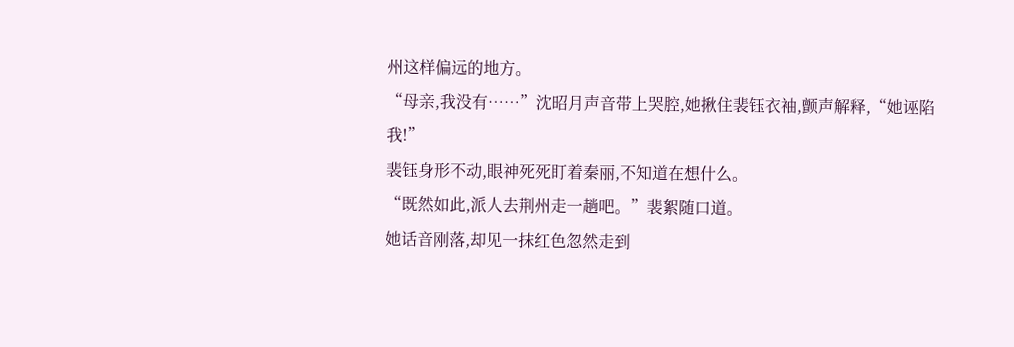州这样偏远的地方。
“母亲,我没有……”沈昭月声音带上哭腔,她揪住裴钰衣袖,颤声解释,“她诬陷我!”
裴钰身形不动,眼神死死盯着秦丽,不知道在想什么。
“既然如此,派人去荆州走一趟吧。”裴絮随口道。
她话音刚落,却见一抹红色忽然走到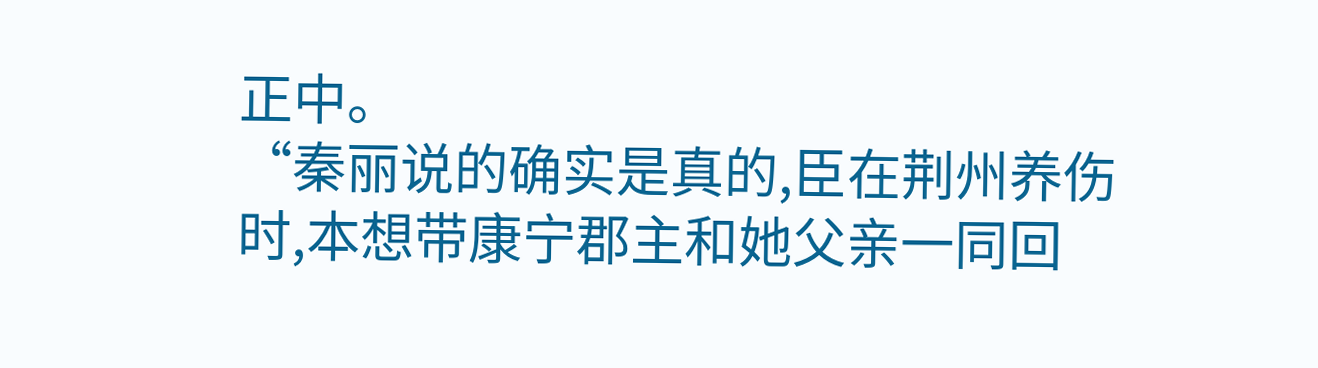正中。
“秦丽说的确实是真的,臣在荆州养伤时,本想带康宁郡主和她父亲一同回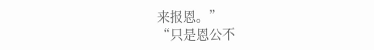来报恩。”
“只是恩公不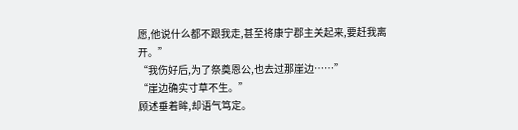愿,他说什么都不跟我走,甚至将康宁郡主关起来,要赶我离开。”
“我伤好后,为了祭奠恩公,也去过那崖边……”
“崖边确实寸草不生。”
顾述垂着眸,却语气笃定。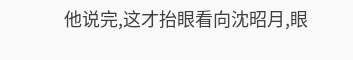他说完,这才抬眼看向沈昭月,眼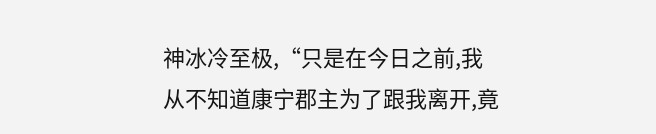神冰冷至极,“只是在今日之前,我从不知道康宁郡主为了跟我离开,竟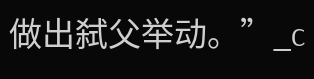做出弑父举动。”_c